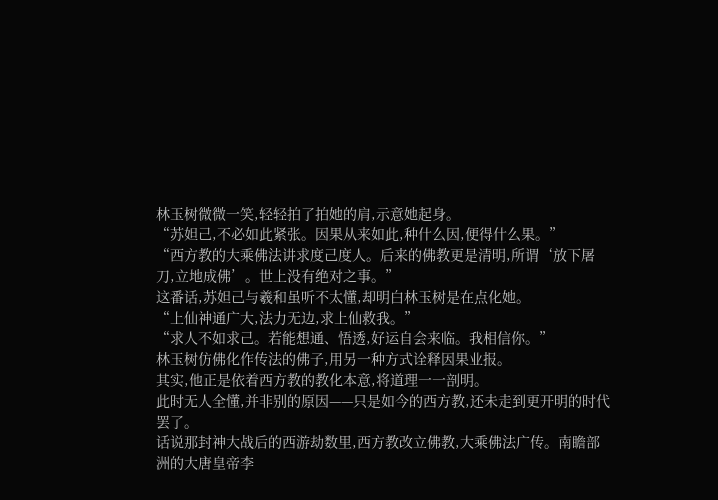林玉树微微一笑,轻轻拍了拍她的肩,示意她起身。
“苏妲己,不必如此紧张。因果从来如此,种什么因,便得什么果。”
“西方教的大乘佛法讲求度己度人。后来的佛教更是清明,所谓‘放下屠刀,立地成佛’。世上没有绝对之事。”
这番话,苏妲己与羲和虽听不太懂,却明白林玉树是在点化她。
“上仙神通广大,法力无边,求上仙救我。”
“求人不如求己。若能想通、悟透,好运自会来临。我相信你。”
林玉树仿佛化作传法的佛子,用另一种方式诠释因果业报。
其实,他正是依着西方教的教化本意,将道理一一剖明。
此时无人全懂,并非别的原因——只是如今的西方教,还未走到更开明的时代罢了。
话说那封神大战后的西游劫数里,西方教改立佛教,大乘佛法广传。南瞻部洲的大唐皇帝李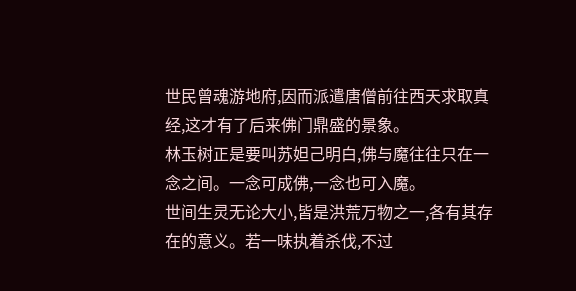世民曾魂游地府,因而派遣唐僧前往西天求取真经,这才有了后来佛门鼎盛的景象。
林玉树正是要叫苏妲己明白,佛与魔往往只在一念之间。一念可成佛,一念也可入魔。
世间生灵无论大小,皆是洪荒万物之一,各有其存在的意义。若一味执着杀伐,不过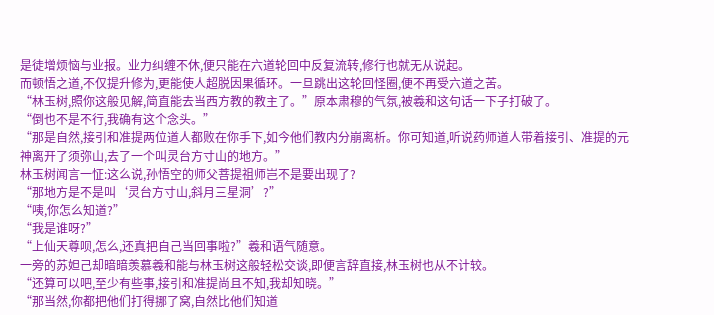是徒增烦恼与业报。业力纠缠不休,便只能在六道轮回中反复流转,修行也就无从说起。
而顿悟之道,不仅提升修为,更能使人超脱因果循环。一旦跳出这轮回怪圈,便不再受六道之苦。
“林玉树,照你这般见解,简直能去当西方教的教主了。”原本肃穆的气氛,被羲和这句话一下子打破了。
“倒也不是不行,我确有这个念头。”
“那是自然,接引和准提两位道人都败在你手下,如今他们教内分崩离析。你可知道,听说药师道人带着接引、准提的元神离开了须弥山,去了一个叫灵台方寸山的地方。”
林玉树闻言一怔:这么说,孙悟空的师父菩提祖师岂不是要出现了?
“那地方是不是叫‘灵台方寸山,斜月三星洞’?”
“咦,你怎么知道?”
“我是谁呀?”
“上仙天尊呗,怎么,还真把自己当回事啦?”羲和语气随意。
一旁的苏妲己却暗暗羡慕羲和能与林玉树这般轻松交谈,即便言辞直接,林玉树也从不计较。
“还算可以吧,至少有些事,接引和准提尚且不知,我却知晓。”
“那当然,你都把他们打得挪了窝,自然比他们知道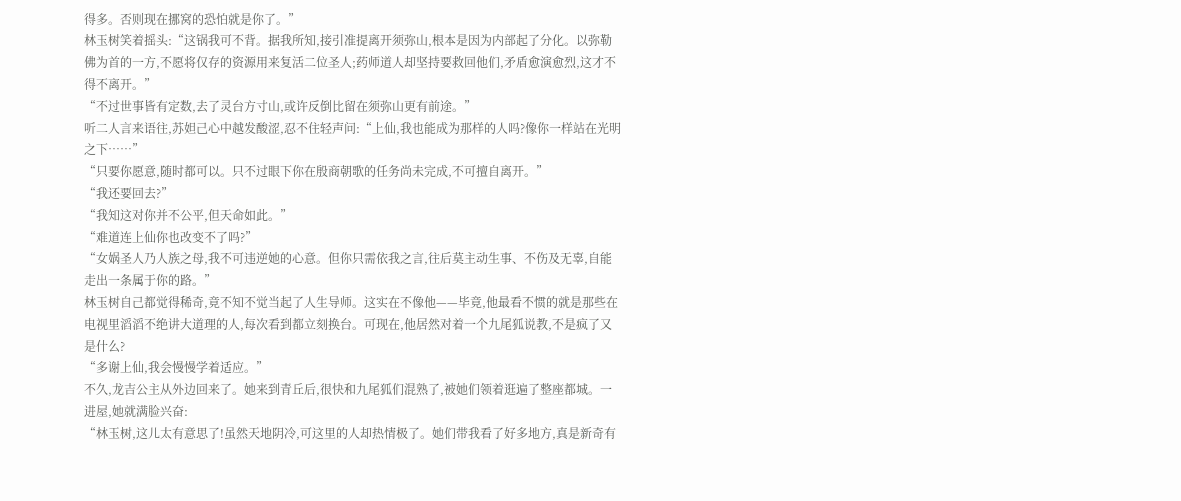得多。否则现在挪窝的恐怕就是你了。”
林玉树笑着摇头:“这锅我可不背。据我所知,接引准提离开须弥山,根本是因为内部起了分化。以弥勒佛为首的一方,不愿将仅存的资源用来复活二位圣人;药师道人却坚持要救回他们,矛盾愈演愈烈,这才不得不离开。”
“不过世事皆有定数,去了灵台方寸山,或许反倒比留在须弥山更有前途。”
听二人言来语往,苏妲己心中越发酸涩,忍不住轻声问:“上仙,我也能成为那样的人吗?像你一样站在光明之下……”
“只要你愿意,随时都可以。只不过眼下你在殷商朝歌的任务尚未完成,不可擅自离开。”
“我还要回去?”
“我知这对你并不公平,但天命如此。”
“难道连上仙你也改变不了吗?”
“女娲圣人乃人族之母,我不可违逆她的心意。但你只需依我之言,往后莫主动生事、不伤及无辜,自能走出一条属于你的路。”
林玉树自己都觉得稀奇,竟不知不觉当起了人生导师。这实在不像他——毕竟,他最看不惯的就是那些在电视里滔滔不绝讲大道理的人,每次看到都立刻换台。可现在,他居然对着一个九尾狐说教,不是疯了又是什么?
“多谢上仙,我会慢慢学着适应。”
不久,龙吉公主从外边回来了。她来到青丘后,很快和九尾狐们混熟了,被她们领着逛遍了整座都城。一进屋,她就满脸兴奋:
“林玉树,这儿太有意思了!虽然天地阴冷,可这里的人却热情极了。她们带我看了好多地方,真是新奇有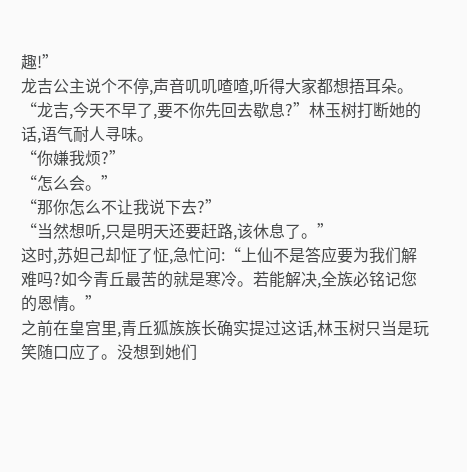趣!”
龙吉公主说个不停,声音叽叽喳喳,听得大家都想捂耳朵。
“龙吉,今天不早了,要不你先回去歇息?”林玉树打断她的话,语气耐人寻味。
“你嫌我烦?”
“怎么会。”
“那你怎么不让我说下去?”
“当然想听,只是明天还要赶路,该休息了。”
这时,苏妲己却怔了怔,急忙问:“上仙不是答应要为我们解难吗?如今青丘最苦的就是寒冷。若能解决,全族必铭记您的恩情。”
之前在皇宫里,青丘狐族族长确实提过这话,林玉树只当是玩笑随口应了。没想到她们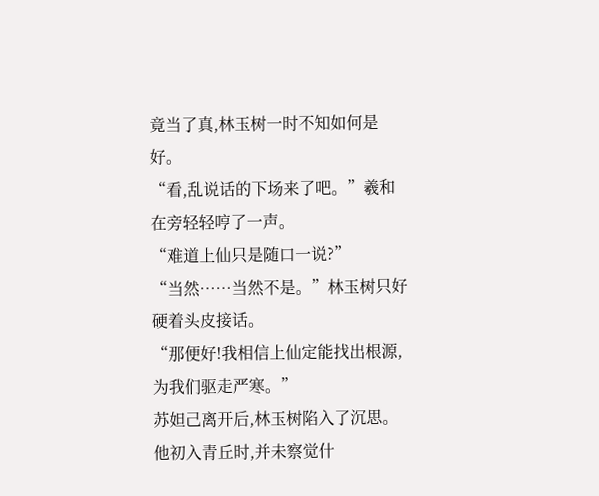竟当了真,林玉树一时不知如何是好。
“看,乱说话的下场来了吧。”羲和在旁轻轻哼了一声。
“难道上仙只是随口一说?”
“当然……当然不是。”林玉树只好硬着头皮接话。
“那便好!我相信上仙定能找出根源,为我们驱走严寒。”
苏妲己离开后,林玉树陷入了沉思。他初入青丘时,并未察觉什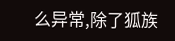么异常,除了狐族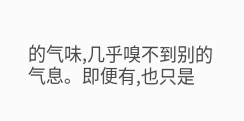的气味,几乎嗅不到别的气息。即便有,也只是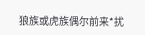狼族或虎族偶尔前来*扰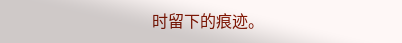时留下的痕迹。